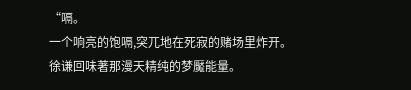“嗝。
一个响亮的饱嗝,突兀地在死寂的赌场里炸开。
徐谦回味著那漫天精纯的梦魘能量。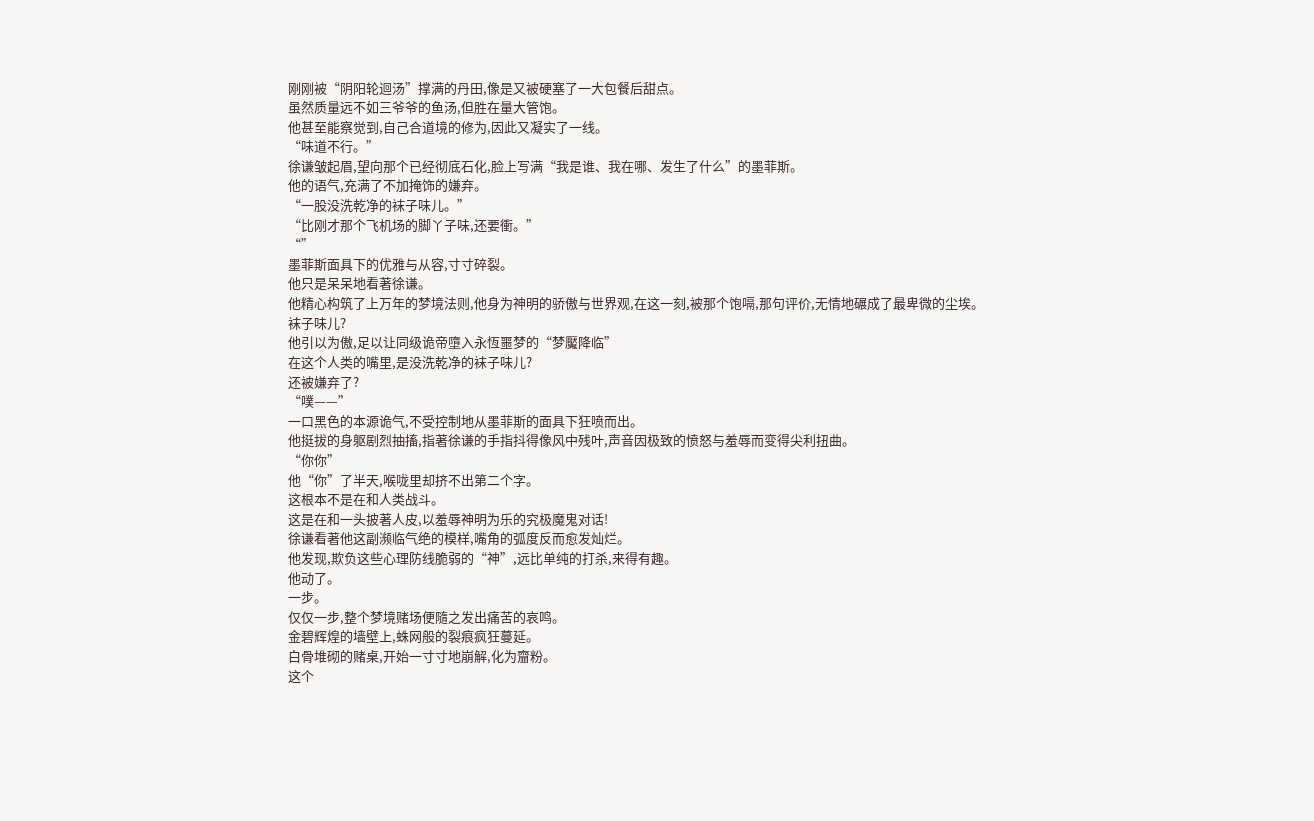刚刚被“阴阳轮迴汤”撑满的丹田,像是又被硬塞了一大包餐后甜点。
虽然质量远不如三爷爷的鱼汤,但胜在量大管饱。
他甚至能察觉到,自己合道境的修为,因此又凝实了一线。
“味道不行。”
徐谦皱起眉,望向那个已经彻底石化,脸上写满“我是谁、我在哪、发生了什么”的墨菲斯。
他的语气,充满了不加掩饰的嫌弃。
“一股没洗乾净的袜子味儿。”
“比刚才那个飞机场的脚丫子味,还要衝。”
“”
墨菲斯面具下的优雅与从容,寸寸碎裂。
他只是呆呆地看著徐谦。
他精心构筑了上万年的梦境法则,他身为神明的骄傲与世界观,在这一刻,被那个饱嗝,那句评价,无情地碾成了最卑微的尘埃。
袜子味儿?
他引以为傲,足以让同级诡帝墮入永恆噩梦的“梦魘降临”
在这个人类的嘴里,是没洗乾净的袜子味儿?
还被嫌弃了?
“噗——”
一口黑色的本源诡气,不受控制地从墨菲斯的面具下狂喷而出。
他挺拔的身躯剧烈抽搐,指著徐谦的手指抖得像风中残叶,声音因极致的愤怒与羞辱而变得尖利扭曲。
“你你”
他“你”了半天,喉咙里却挤不出第二个字。
这根本不是在和人类战斗。
这是在和一头披著人皮,以羞辱神明为乐的究极魔鬼对话!
徐谦看著他这副濒临气绝的模样,嘴角的弧度反而愈发灿烂。
他发现,欺负这些心理防线脆弱的“神”,远比单纯的打杀,来得有趣。
他动了。
一步。
仅仅一步,整个梦境赌场便隨之发出痛苦的哀鸣。
金碧辉煌的墙壁上,蛛网般的裂痕疯狂蔓延。
白骨堆砌的赌桌,开始一寸寸地崩解,化为齏粉。
这个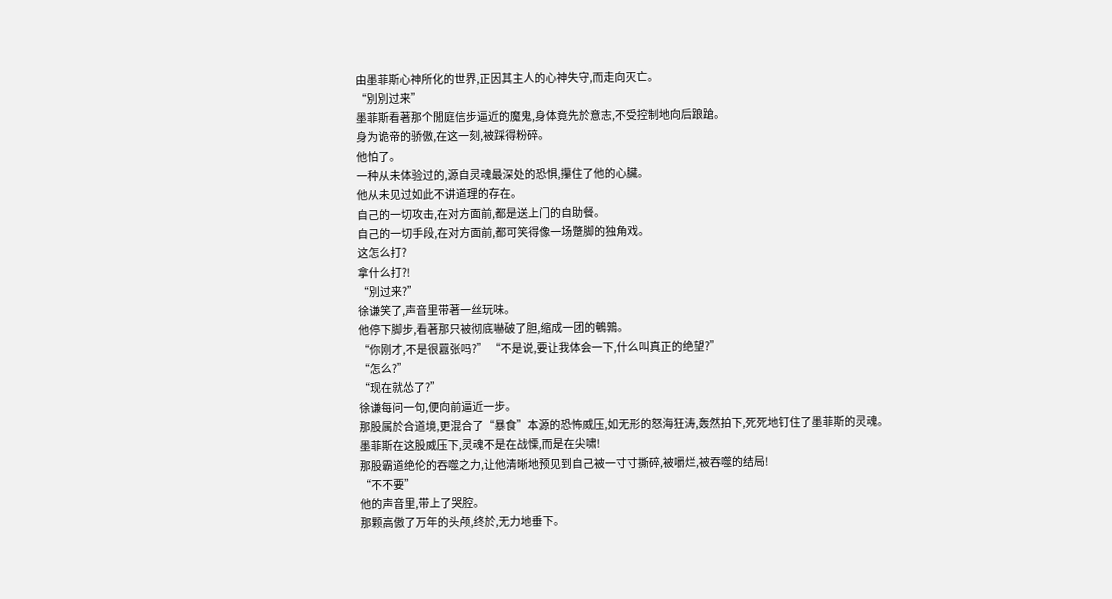由墨菲斯心神所化的世界,正因其主人的心神失守,而走向灭亡。
“別別过来”
墨菲斯看著那个閒庭信步逼近的魔鬼,身体竟先於意志,不受控制地向后踉蹌。
身为诡帝的骄傲,在这一刻,被踩得粉碎。
他怕了。
一种从未体验过的,源自灵魂最深处的恐惧,攥住了他的心臟。
他从未见过如此不讲道理的存在。
自己的一切攻击,在对方面前,都是送上门的自助餐。
自己的一切手段,在对方面前,都可笑得像一场蹩脚的独角戏。
这怎么打?
拿什么打?!
“別过来?”
徐谦笑了,声音里带著一丝玩味。
他停下脚步,看著那只被彻底嚇破了胆,缩成一团的鵪鶉。
“你刚才,不是很囂张吗?” “不是说,要让我体会一下,什么叫真正的绝望?”
“怎么?”
“现在就怂了?”
徐谦每问一句,便向前逼近一步。
那股属於合道境,更混合了“暴食”本源的恐怖威压,如无形的怒海狂涛,轰然拍下,死死地钉住了墨菲斯的灵魂。
墨菲斯在这股威压下,灵魂不是在战慄,而是在尖啸!
那股霸道绝伦的吞噬之力,让他清晰地预见到自己被一寸寸撕碎,被嚼烂,被吞噬的结局!
“不不要”
他的声音里,带上了哭腔。
那颗高傲了万年的头颅,终於,无力地垂下。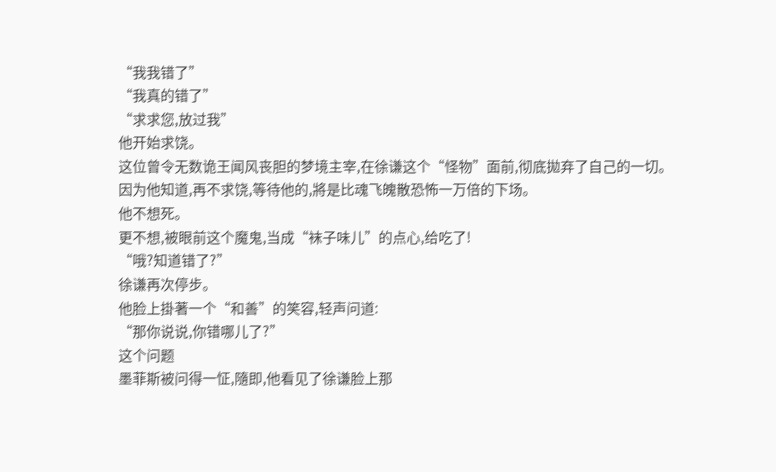“我我错了”
“我真的错了”
“求求您,放过我”
他开始求饶。
这位曾令无数诡王闻风丧胆的梦境主宰,在徐谦这个“怪物”面前,彻底拋弃了自己的一切。
因为他知道,再不求饶,等待他的,將是比魂飞魄散恐怖一万倍的下场。
他不想死。
更不想,被眼前这个魔鬼,当成“袜子味儿”的点心,给吃了!
“哦?知道错了?”
徐谦再次停步。
他脸上掛著一个“和善”的笑容,轻声问道:
“那你说说,你错哪儿了?”
这个问题
墨菲斯被问得一怔,隨即,他看见了徐谦脸上那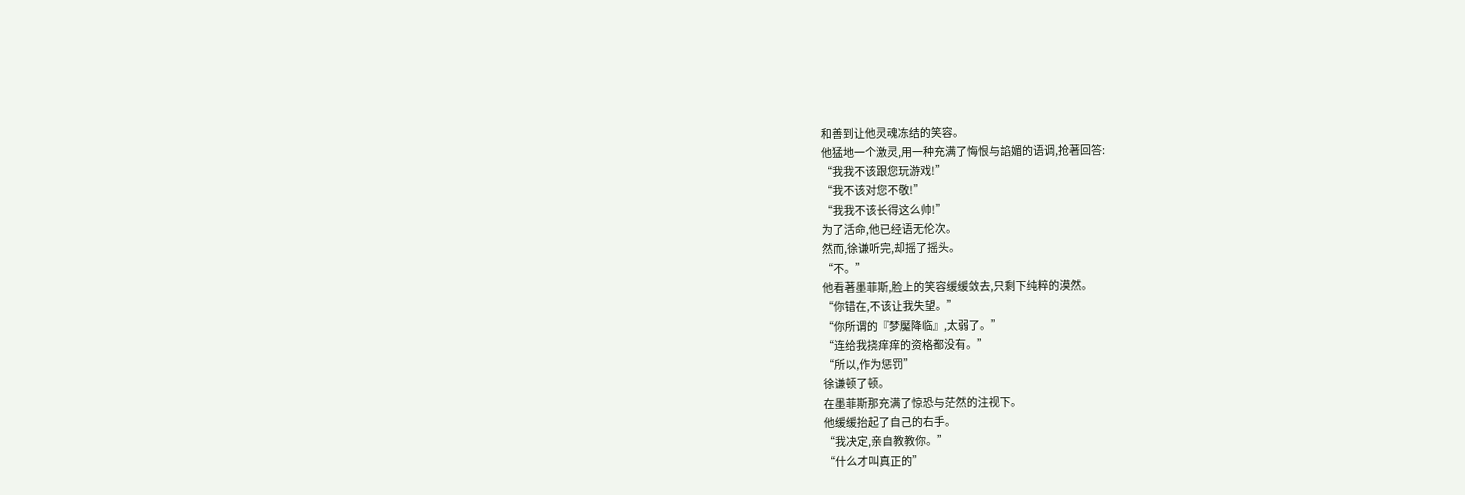和善到让他灵魂冻结的笑容。
他猛地一个激灵,用一种充满了悔恨与諂媚的语调,抢著回答:
“我我不该跟您玩游戏!”
“我不该对您不敬!”
“我我不该长得这么帅!”
为了活命,他已经语无伦次。
然而,徐谦听完,却摇了摇头。
“不。”
他看著墨菲斯,脸上的笑容缓缓敛去,只剩下纯粹的漠然。
“你错在,不该让我失望。”
“你所谓的『梦魘降临』,太弱了。”
“连给我挠痒痒的资格都没有。”
“所以,作为惩罚”
徐谦顿了顿。
在墨菲斯那充满了惊恐与茫然的注视下。
他缓缓抬起了自己的右手。
“我决定,亲自教教你。”
“什么才叫真正的”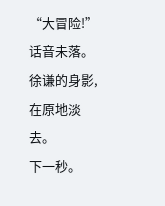“大冒险!”
话音未落。
徐谦的身影,在原地淡去。
下一秒。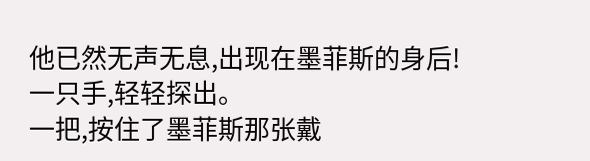他已然无声无息,出现在墨菲斯的身后!
一只手,轻轻探出。
一把,按住了墨菲斯那张戴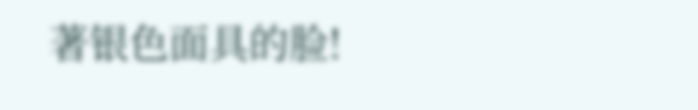著银色面具的脸!